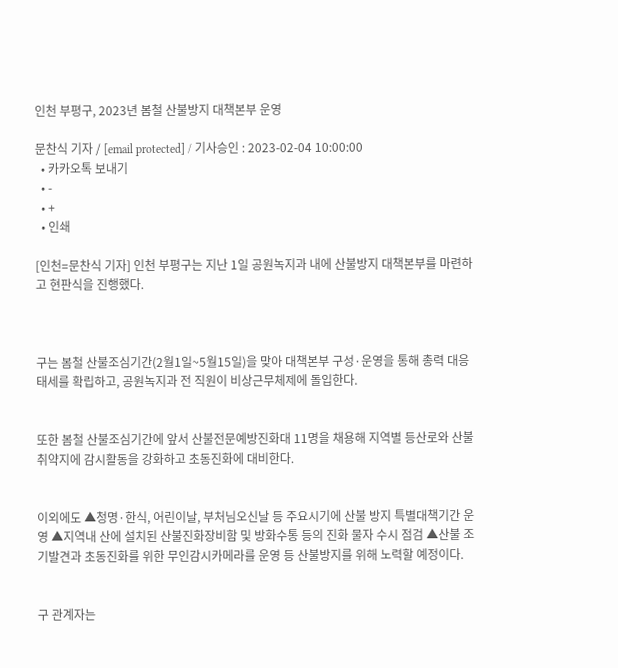인천 부평구, 2023년 봄철 산불방지 대책본부 운영

문찬식 기자 / [email protected] / 기사승인 : 2023-02-04 10:00:00
  • 카카오톡 보내기
  • -
  • +
  • 인쇄

[인천=문찬식 기자] 인천 부평구는 지난 1일 공원녹지과 내에 산불방지 대책본부를 마련하고 현판식을 진행했다.



구는 봄철 산불조심기간(2월1일~5월15일)을 맞아 대책본부 구성·운영을 통해 총력 대응 태세를 확립하고, 공원녹지과 전 직원이 비상근무체제에 돌입한다.


또한 봄철 산불조심기간에 앞서 산불전문예방진화대 11명을 채용해 지역별 등산로와 산불취약지에 감시활동을 강화하고 초동진화에 대비한다.


이외에도 ▲청명·한식, 어린이날, 부처님오신날 등 주요시기에 산불 방지 특별대책기간 운영 ▲지역내 산에 설치된 산불진화장비함 및 방화수통 등의 진화 물자 수시 점검 ▲산불 조기발견과 초동진화를 위한 무인감시카메라를 운영 등 산불방지를 위해 노력할 예정이다.


구 관계자는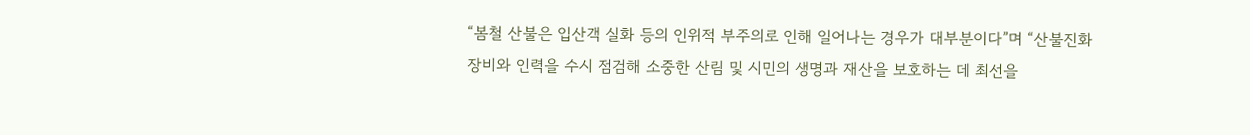“봄철 산불은 입산객 실화 등의 인위적 부주의로 인해 일어나는 경우가 대부분이다”며 “산불진화장비와 인력을 수시 점검해 소중한 산림 및 시민의 생명과 재산을 보호하는 데 최선을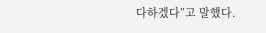다하겠다”고 말했다.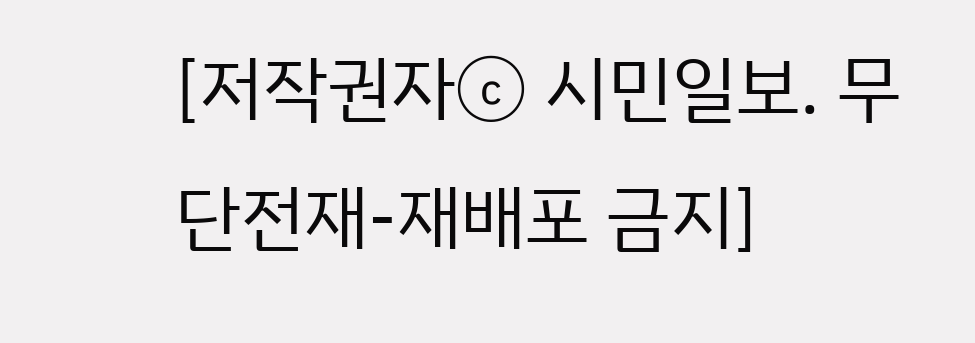[저작권자ⓒ 시민일보. 무단전재-재배포 금지]